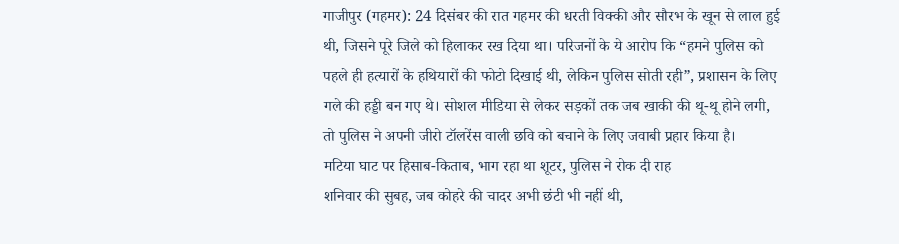गाजीपुर (गहमर): 24 दिसंबर की रात गहमर की धरती विक्की और सौरभ के खून से लाल हुई थी, जिसने पूरे जिले को हिलाकर रख दिया था। परिजनों के ये आरोप कि “हमने पुलिस को पहले ही हत्यारों के हथियारों की फोटो दिखाई थी, लेकिन पुलिस सोती रही”, प्रशासन के लिए गले की हड्डी बन गए थे। सोशल मीडिया से लेकर सड़कों तक जब खाकी की थू-थू होने लगी, तो पुलिस ने अपनी जीरो टॉलरेंस वाली छवि को बचाने के लिए जवाबी प्रहार किया है।
मटिया घाट पर हिसाब-किताब, भाग रहा था शूटर, पुलिस ने रोक दी राह
शनिवार की सुबह, जब कोहरे की चादर अभी छंटी भी नहीं थी,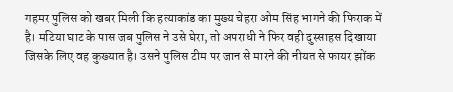गहमर पुलिस को खबर मिली कि हत्याकांड का मुख्य चेहरा ओम सिंह भागने की फिराक में है। मटिया घाट के पास जब पुलिस ने उसे घेरा, तो अपराधी ने फिर वही दुस्साहस दिखाया जिसके लिए वह कुख्यात है। उसने पुलिस टीम पर जान से मारने की नीयत से फायर झोंक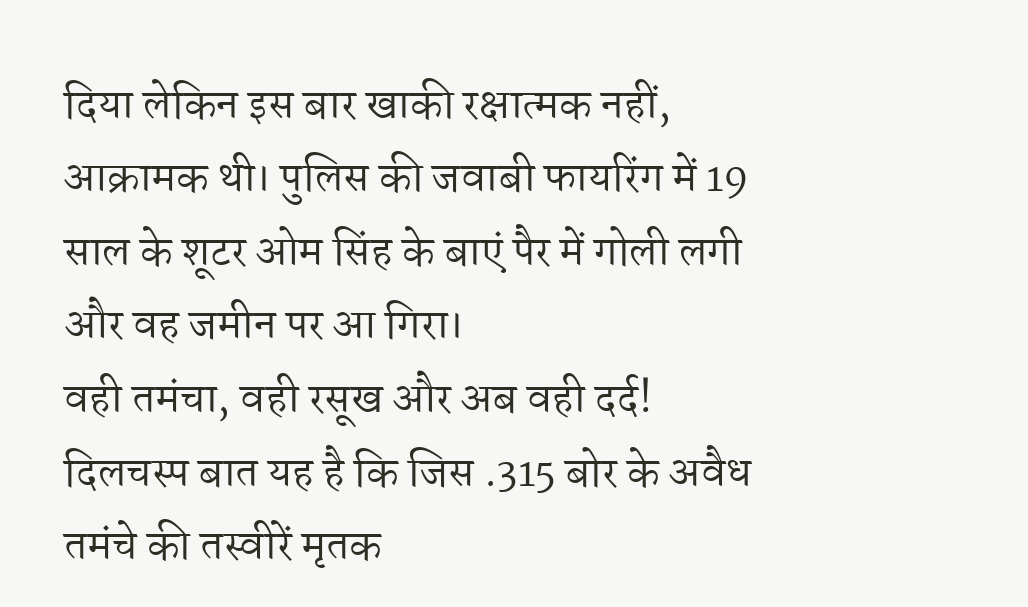दिया लेकिन इस बार खाकी रक्षात्मक नहीं, आक्रामक थी। पुलिस की जवाबी फायरिंग में 19 साल के शूटर ओम सिंह के बाएं पैर में गोली लगी और वह जमीन पर आ गिरा।
वही तमंचा, वही रसूख और अब वही दर्द!
दिलचस्प बात यह है कि जिस .315 बोर के अवैध तमंचे की तस्वीरें मृतक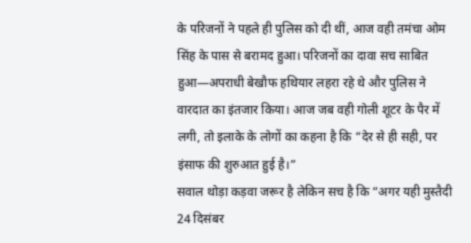के परिजनों ने पहले ही पुलिस को दी थीं, आज वही तमंचा ओम सिंह के पास से बरामद हुआ। परिजनों का दावा सच साबित हुआ—अपराधी बेखौफ हथियार लहरा रहे थे और पुलिस ने वारदात का इंतजार किया। आज जब वही गोली शूटर के पैर में लगी, तो इलाके के लोगों का कहना है कि “देर से ही सही, पर इंसाफ की शुरुआत हुई है।”
सवाल थोड़ा कड़वा जरूर है लेकिन सच है कि “अगर यही मुस्तैदी 24 दिसंबर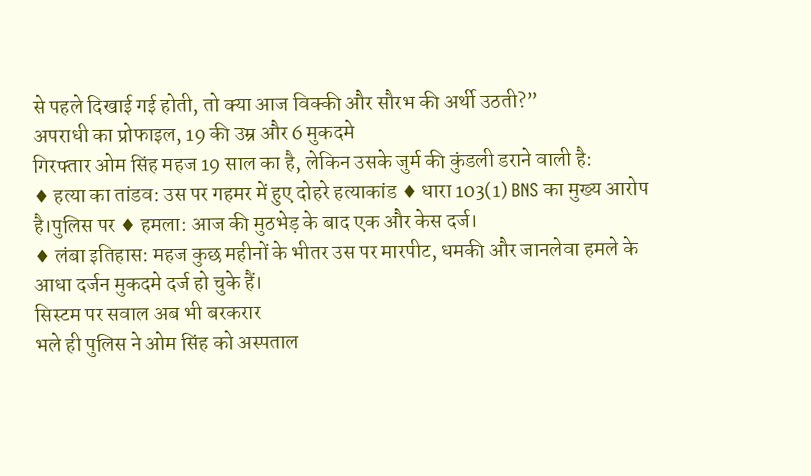से पहले दिखाई गई होती, तो क्या आज विक्की और सौरभ की अर्थी उठती?”
अपराधी का प्रोफाइल, 19 की उम्र और 6 मुकदमे
गिरफ्तार ओम सिंह महज 19 साल का है, लेकिन उसके जुर्म की कुंडली डराने वाली है:
♦ हत्या का तांडव: उस पर गहमर में हुए दोहरे हत्याकांड ♦ धारा 103(1) BNS का मुख्य आरोप है।पुलिस पर ♦ हमला: आज की मुठभेड़ के बाद एक और केस दर्ज।
♦ लंबा इतिहास: महज कुछ महीनों के भीतर उस पर मारपीट, धमकी और जानलेवा हमले के आधा दर्जन मुकदमे दर्ज हो चुके हैं।
सिस्टम पर सवाल अब भी बरकरार
भले ही पुलिस ने ओम सिंह को अस्पताल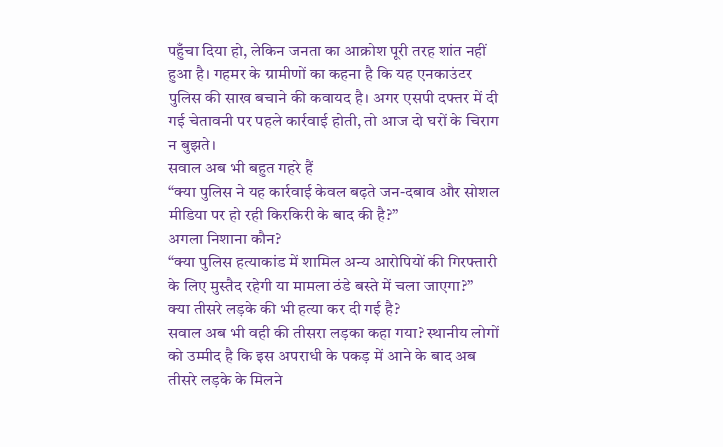पहुँचा दिया हो, लेकिन जनता का आक्रोश पूरी तरह शांत नहीं हुआ है। गहमर के ग्रामीणों का कहना है कि यह एनकाउंटर पुलिस की साख बचाने की कवायद है। अगर एसपी दफ्तर में दी गई चेतावनी पर पहले कार्रवाई होती, तो आज दो घरों के चिराग न बुझते।
सवाल अब भी बहुत गहरे हैं
“क्या पुलिस ने यह कार्रवाई केवल बढ़ते जन-दबाव और सोशल मीडिया पर हो रही किरकिरी के बाद की है?”
अगला निशाना कौन?
“क्या पुलिस हत्याकांड में शामिल अन्य आरोपियों की गिरफ्तारी के लिए मुस्तैद रहेगी या मामला ठंडे बस्ते में चला जाएगा?”
क्या तीसरे लड़के की भी हत्या कर दी गई है?
सवाल अब भी वही की तीसरा लड़का कहा गया? स्थानीय लोगों को उम्मीद है कि इस अपराधी के पकड़ में आने के बाद अब तीसरे लड़के के मिलने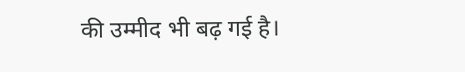की उम्मीद भी बढ़ गई है।